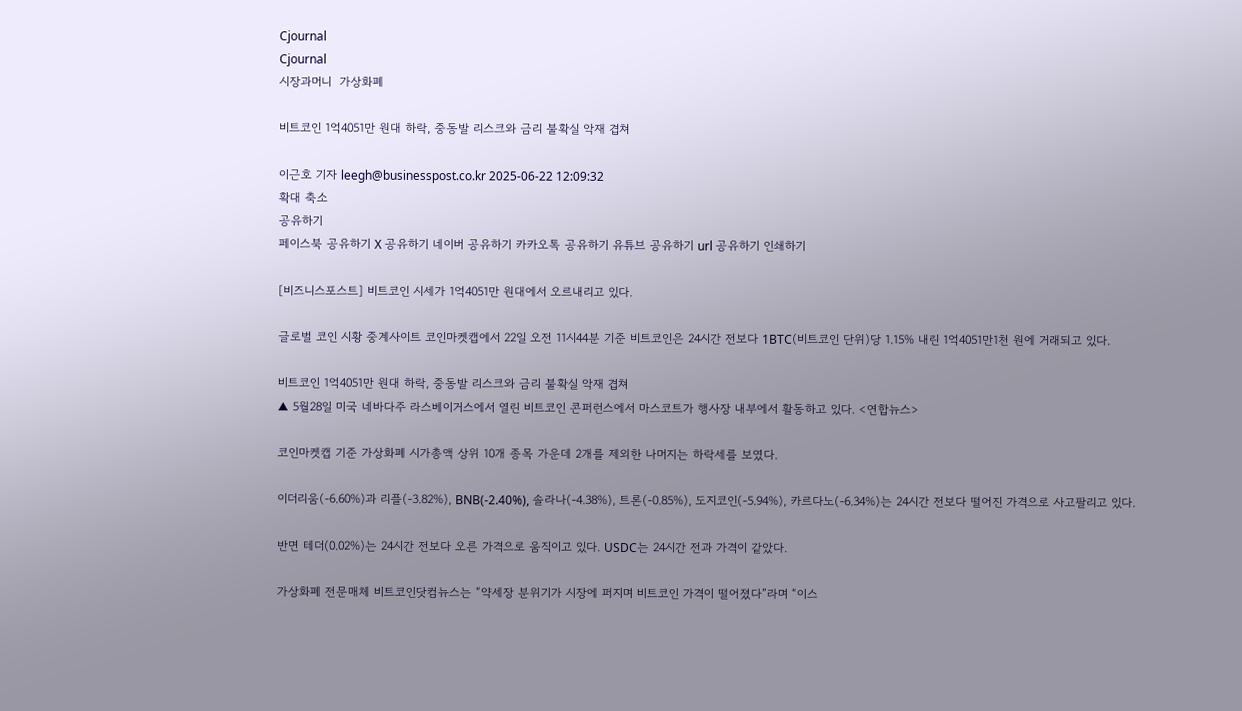Cjournal
Cjournal
시장과머니  가상화폐

비트코인 1억4051만 원대 하락, 중동발 리스크와 금리 불확실 악재 겹쳐

이근호 기자 leegh@businesspost.co.kr 2025-06-22 12:09:32
확대 축소
공유하기
페이스북 공유하기 X 공유하기 네이버 공유하기 카카오톡 공유하기 유튜브 공유하기 url 공유하기 인쇄하기

[비즈니스포스트] 비트코인 시세가 1억4051만 원대에서 오르내리고 있다.

글로벌 코인 시황 중계사이트 코인마켓캡에서 22일 오전 11시44분 기준 비트코인은 24시간 전보다 1BTC(비트코인 단위)당 1.15% 내린 1억4051만1천 원에 거래되고 있다.

비트코인 1억4051만 원대 하락, 중동발 리스크와 금리 불확실 악재 겹쳐
▲ 5월28일 미국 네바다주 라스베이거스에서 열린 비트코인 콘퍼런스에서 마스코트가 행사장 내부에서 활동하고 있다. <연합뉴스>

코인마켓캡 기준 가상화폐 시가총액 상위 10개 종목 가운데 2개를 제외한 나머지는 하락세를 보였다.

이더리움(-6.60%)과 리플(-3.82%), BNB(-2.40%), 솔라나(-4.38%), 트론(-0.85%), 도지코인(-5.94%), 카르다노(-6.34%)는 24시간 전보다 떨어진 가격으로 사고팔리고 있다.

반면 테더(0.02%)는 24시간 전보다 오른 가격으로 움직이고 있다. USDC는 24시간 전과 가격이 같았다.

가상화폐 전문매체 비트코인닷컴뉴스는 “약세장 분위기가 시장에 퍼지며 비트코인 가격이 떨어졌다”라며 “이스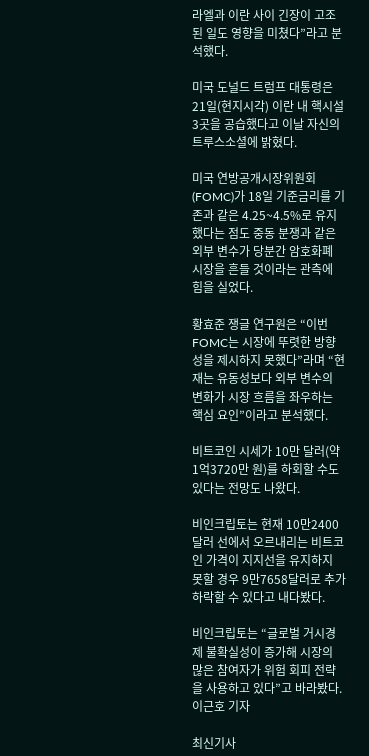라엘과 이란 사이 긴장이 고조된 일도 영향을 미쳤다”라고 분석했다.

미국 도널드 트럼프 대통령은 21일(현지시각) 이란 내 핵시설 3곳을 공습했다고 이날 자신의 트루스소셜에 밝혔다.

미국 연방공개시장위원회(FOMC)가 18일 기준금리를 기존과 같은 4.25~4.5%로 유지했다는 점도 중동 분쟁과 같은 외부 변수가 당분간 암호화폐 시장을 흔들 것이라는 관측에 힘을 실었다.

황효준 쟁글 연구원은 “이번 FOMC는 시장에 뚜렷한 방향성을 제시하지 못했다”라며 “현재는 유동성보다 외부 변수의 변화가 시장 흐름을 좌우하는 핵심 요인”이라고 분석했다.

비트코인 시세가 10만 달러(약 1억3720만 원)를 하회할 수도 있다는 전망도 나왔다.

비인크립토는 현재 10만2400달러 선에서 오르내리는 비트코인 가격이 지지선을 유지하지 못할 경우 9만7658달러로 추가 하락할 수 있다고 내다봤다.

비인크립토는 “글로벌 거시경제 불확실성이 증가해 시장의 많은 참여자가 위험 회피 전략을 사용하고 있다”고 바라봤다. 이근호 기자

최신기사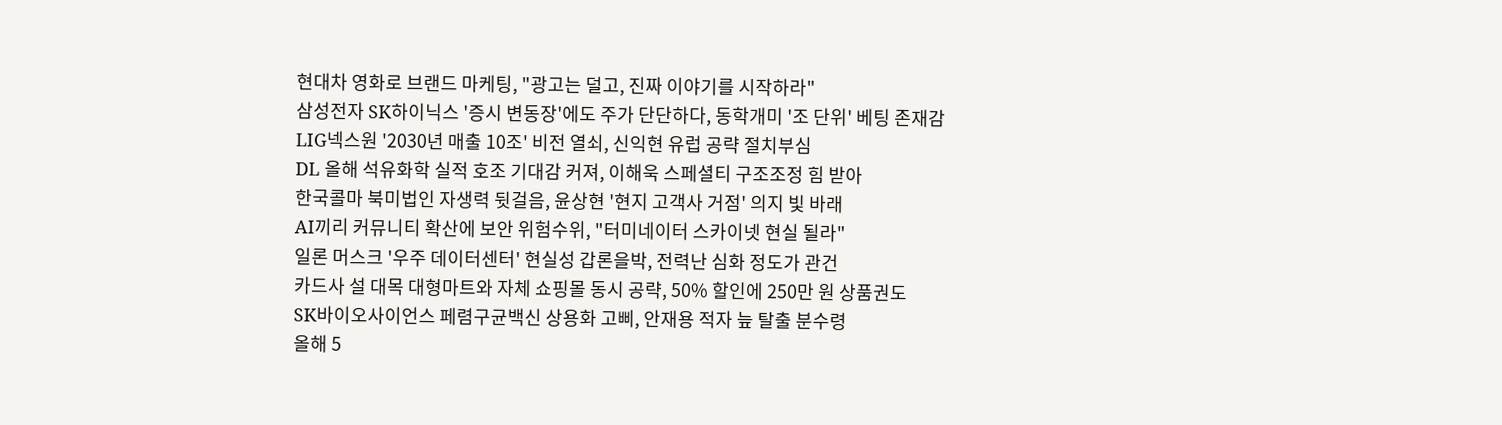현대차 영화로 브랜드 마케팅, "광고는 덜고, 진짜 이야기를 시작하라"
삼성전자 SK하이닉스 '증시 변동장'에도 주가 단단하다, 동학개미 '조 단위' 베팅 존재감
LIG넥스원 '2030년 매출 10조' 비전 열쇠, 신익현 유럽 공략 절치부심
DL 올해 석유화학 실적 호조 기대감 커져, 이해욱 스페셜티 구조조정 힘 받아
한국콜마 북미법인 자생력 뒷걸음, 윤상현 '현지 고객사 거점' 의지 빛 바래
AI끼리 커뮤니티 확산에 보안 위험수위, "터미네이터 스카이넷 현실 될라"
일론 머스크 '우주 데이터센터' 현실성 갑론을박, 전력난 심화 정도가 관건
카드사 설 대목 대형마트와 자체 쇼핑몰 동시 공략, 50% 할인에 250만 원 상품권도
SK바이오사이언스 페렴구균백신 상용화 고삐, 안재용 적자 늪 탈출 분수령
올해 5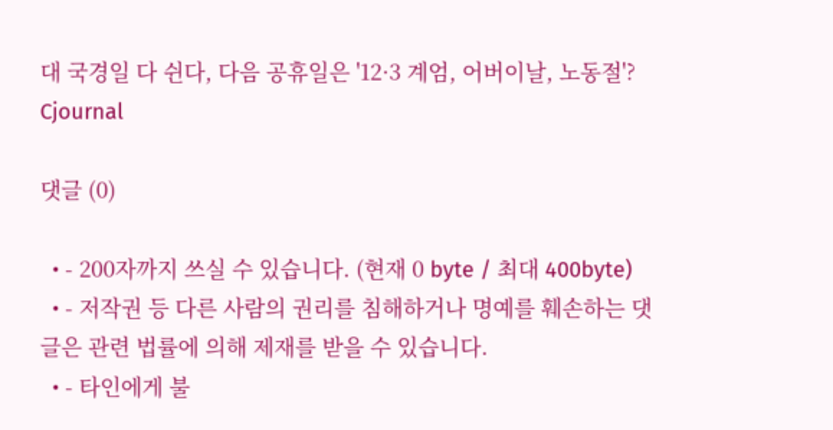대 국경일 다 쉰다, 다음 공휴일은 '12·3 계엄, 어버이날, 노동절'?
Cjournal

댓글 (0)

  • - 200자까지 쓰실 수 있습니다. (현재 0 byte / 최대 400byte)
  • - 저작권 등 다른 사람의 권리를 침해하거나 명예를 훼손하는 댓글은 관련 법률에 의해 제재를 받을 수 있습니다.
  • - 타인에게 불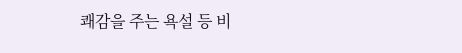쾌감을 주는 욕설 등 비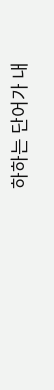하하는 단어가 내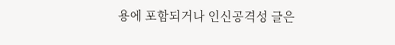용에 포함되거나 인신공격성 글은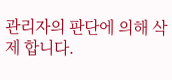관리자의 판단에 의해 삭제 합니다.